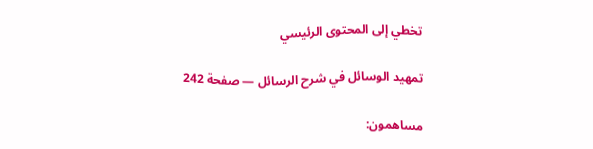تخطي إلى المحتوى الرئيسي

تمهيد الوسائل في شرح الرسائل — صفحة 242

مساهمون: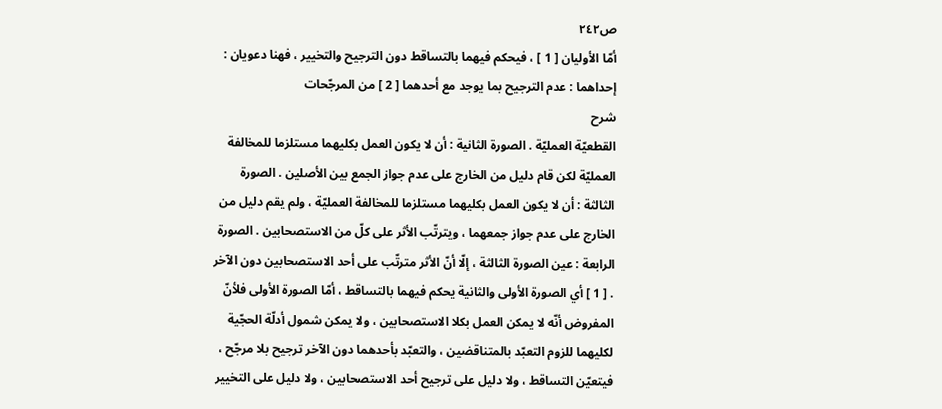ص٢٤٢
أمّا الأوليان [ 1 ] ، فيحكم فيهما بالتساقط دون الترجيح والتخيير ، فهنا دعويان : إحداهما : عدم الترجيح بما يوجد مع أحدهما [ 2 ] من المرجّحات
شرح
القطعيّة العمليّة . الصورة الثانية : أن لا يكون العمل بكليهما مستلزما للمخالفة العمليّة لكن قام دليل من الخارج على عدم جواز الجمع بين الأصلين . الصورة الثالثة : أن لا يكون العمل بكليهما مستلزما للمخالفة العمليّة ، ولم يقم دليل من الخارج على عدم جواز جمعهما ، ويترتّب الأثر على كلّ من الاستصحابين . الصورة الرابعة : عين الصورة الثالثة ، إلّا أنّ الأثر مترتّب على أحد الاستصحابين دون الآخر . [ 1 ] أي الصورة الأولى والثانية يحكم فيهما بالتساقط ، أمّا الصورة الأولى فلأنّ المفروض أنّه لا يمكن العمل بكلا الاستصحابين ، ولا يمكن شمول أدلّة الحجّية لكليهما للزوم التعبّد بالمتناقضين ، والتعبّد بأحدهما دون الآخر ترجيح بلا مرجّح ، فيتعيّن التساقط ، ولا دليل على ترجيح أحد الاستصحابين ، ولا دليل على التخيير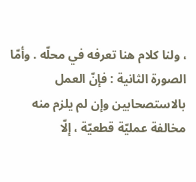، ولنا كلام هنا تعرفه في محلّه . وأمّا الصورة الثانية : فإنّ العمل بالاستصحابين وإن لم يلزم منه مخالفة عمليّة قطعيّة ، إلّا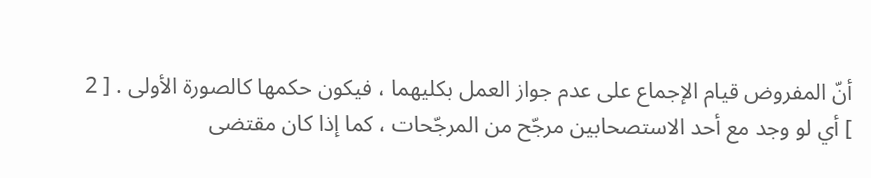أنّ المفروض قيام الإجماع على عدم جواز العمل بكليهما ، فيكون حكمها كالصورة الأولى . [ 2 ] أي لو وجد مع أحد الاستصحابين مرجّح من المرجّحات ، كما إذا كان مقتضى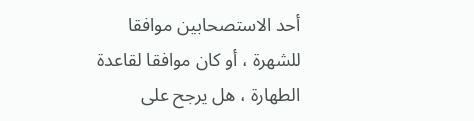أحد الاستصحابين موافقا للشهرة ، أو كان موافقا لقاعدة الطهارة ، هل يرجح على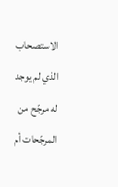الاستصحاب الذي لم يوجد له مرجّح من المرجّحات أم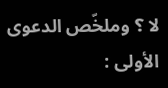لا ؟ وملخّص الدعوى الأولى :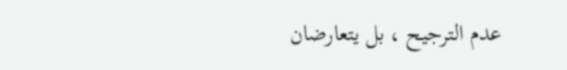عدم الترجيح ، بل يتعارضان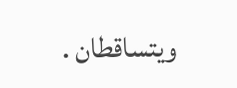ويتساقطان .